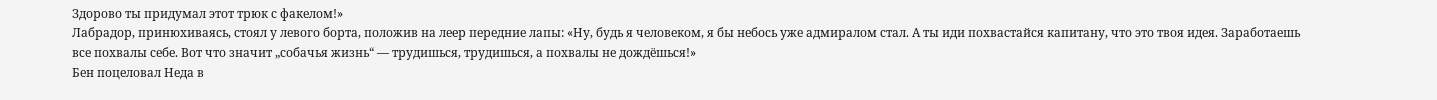Здорово ты придумал этот трюк с факелом!»
Лабрадор, принюхиваясь, стоял у левого борта, положив на леер передние лапы: «Ну, будь я человеком, я бы небось уже адмиралом стал. А ты иди похвастайся капитану, что это твоя идея. Заработаешь все похвалы себе. Вот что значит „собачья жизнь“ — трудишься, трудишься, а похвалы не дождёшься!»
Бен поцеловал Неда в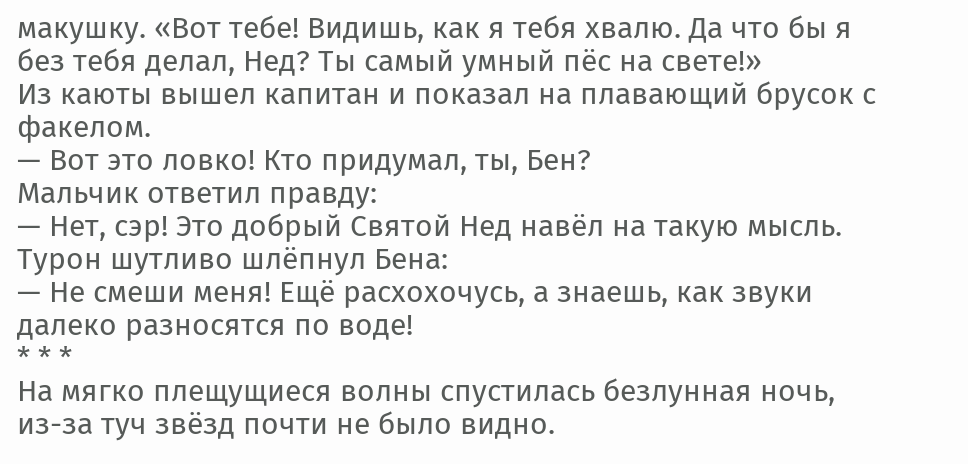макушку. «Вот тебе! Видишь, как я тебя хвалю. Да что бы я без тебя делал, Нед? Ты самый умный пёс на свете!»
Из каюты вышел капитан и показал на плавающий брусок с факелом.
— Вот это ловко! Кто придумал, ты, Бен?
Мальчик ответил правду:
— Нет, сэр! Это добрый Святой Нед навёл на такую мысль.
Турон шутливо шлёпнул Бена:
— Не смеши меня! Ещё расхохочусь, а знаешь, как звуки далеко разносятся по воде!
* * *
На мягко плещущиеся волны спустилась безлунная ночь, из-за туч звёзд почти не было видно.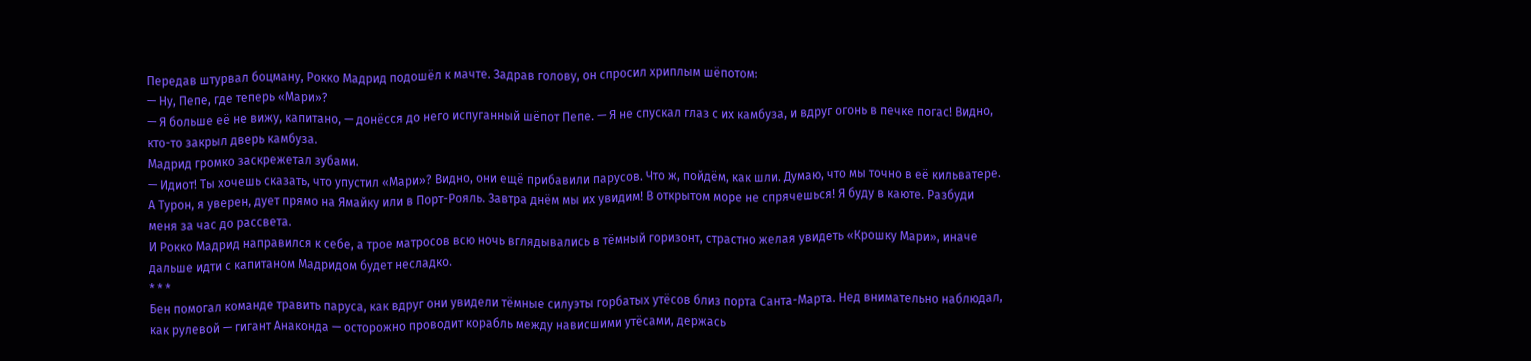Передав штурвал боцману, Рокко Мадрид подошёл к мачте. Задрав голову, он спросил хриплым шёпотом:
— Ну, Пепе, где теперь «Мари»?
— Я больше её не вижу, капитано, — донёсся до него испуганный шёпот Пепе. — Я не спускал глаз с их камбуза, и вдруг огонь в печке погас! Видно, кто-то закрыл дверь камбуза.
Мадрид громко заскрежетал зубами.
— Идиот! Ты хочешь сказать, что упустил «Мари»? Видно, они ещё прибавили парусов. Что ж, пойдём, как шли. Думаю, что мы точно в её кильватере. А Турон, я уверен, дует прямо на Ямайку или в Порт-Рояль. Завтра днём мы их увидим! В открытом море не спрячешься! Я буду в каюте. Разбуди меня за час до рассвета.
И Рокко Мадрид направился к себе, а трое матросов всю ночь вглядывались в тёмный горизонт, страстно желая увидеть «Крошку Мари», иначе дальше идти с капитаном Мадридом будет несладко.
* * *
Бен помогал команде травить паруса, как вдруг они увидели тёмные силуэты горбатых утёсов близ порта Санта-Марта. Нед внимательно наблюдал, как рулевой — гигант Анаконда — осторожно проводит корабль между нависшими утёсами, держась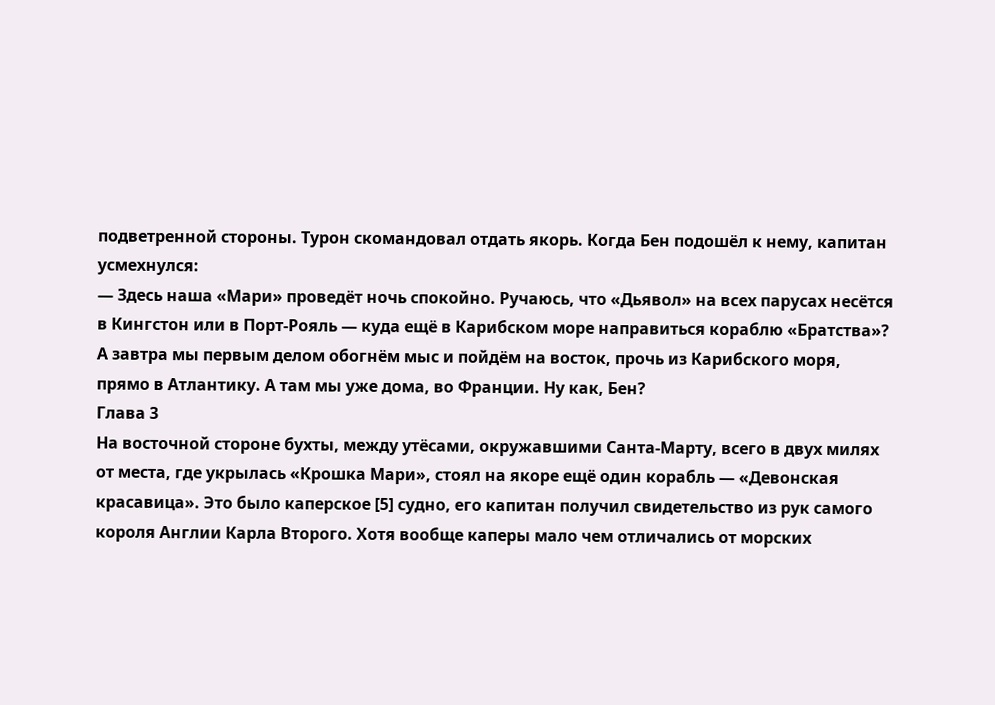подветренной стороны. Турон скомандовал отдать якорь. Когда Бен подошёл к нему, капитан усмехнулся:
— Здесь наша «Мари» проведёт ночь спокойно. Ручаюсь, что «Дьявол» на всех парусах несётся в Кингстон или в Порт-Рояль — куда ещё в Карибском море направиться кораблю «Братства»? А завтра мы первым делом обогнём мыс и пойдём на восток, прочь из Карибского моря, прямо в Атлантику. А там мы уже дома, во Франции. Ну как, Бен?
Глава 3
На восточной стороне бухты, между утёсами, окружавшими Санта-Марту, всего в двух милях от места, где укрылась «Крошка Мари», стоял на якоре ещё один корабль — «Девонская красавица». Это было каперское [5] судно, его капитан получил свидетельство из рук самого короля Англии Карла Второго. Хотя вообще каперы мало чем отличались от морских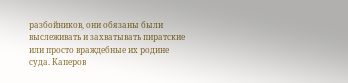разбойников, они обязаны были выслеживать и захватывать пиратские или просто враждебные их родине суда. Каперов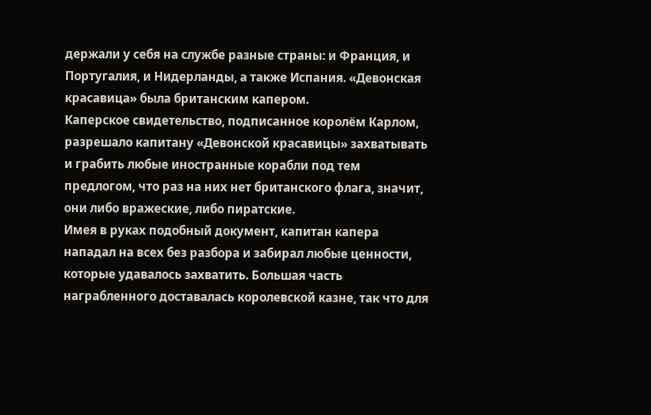держали у себя на службе разные страны: и Франция, и Португалия, и Нидерланды, а также Испания. «Девонская красавица» была британским капером.
Каперское свидетельство, подписанное королём Карлом, разрешало капитану «Девонской красавицы» захватывать и грабить любые иностранные корабли под тем предлогом, что раз на них нет британского флага, значит, они либо вражеские, либо пиратские.
Имея в руках подобный документ, капитан капера нападал на всех без разбора и забирал любые ценности, которые удавалось захватить. Большая часть награбленного доставалась королевской казне, так что для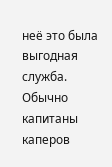неё это была выгодная служба. Обычно капитаны каперов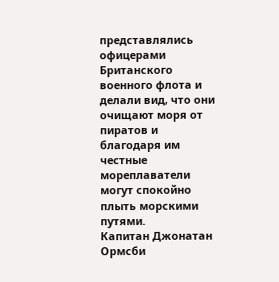представлялись офицерами Британского военного флота и делали вид, что они очищают моря от пиратов и благодаря им честные мореплаватели могут спокойно плыть морскими путями.
Капитан Джонатан Ормсби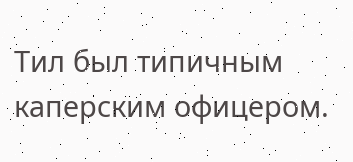Тил был типичным каперским офицером.